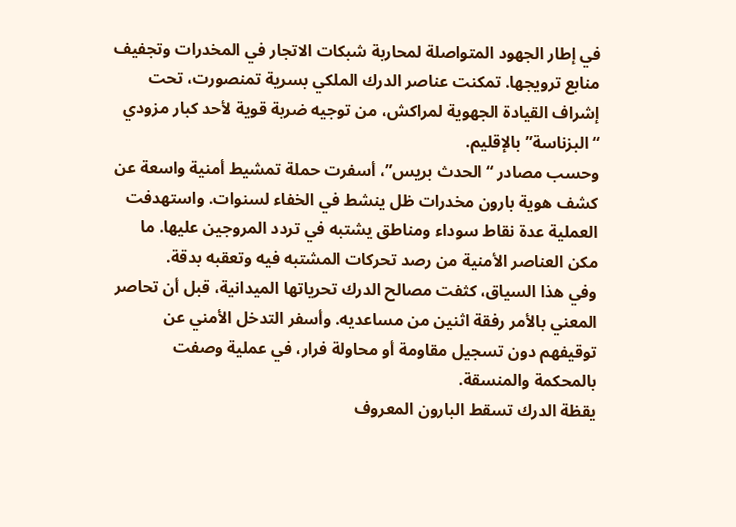في إطار الجهود المتواصلة لمحاربة شبكات الاتجار في المخدرات وتجفيف منابع ترويجها. تمكنت عناصر الدرك الملكي بسرية تمنصورت، تحت إشراف القيادة الجهوية لمراكش، من توجيه ضربة قوية لأحد كبار مزودي “البزناسة” بالإقليم.
وحسب مصادر “الحدث بريس”، أسفرت حملة تمشيط أمنية واسعة عن كشف هوية بارون مخدرات ظل ينشط في الخفاء لسنوات. واستهدفت العملية عدة نقاط سوداء ومناطق يشتبه في تردد المروجين عليها. ما مكن العناصر الأمنية من رصد تحركات المشتبه فيه وتعقبه بدقة.
وفي هذا السياق، كثفت مصالح الدرك تحرياتها الميدانية، قبل أن تحاصر المعني بالأمر رفقة اثنين من مساعديه. وأسفر التدخل الأمني عن توقيفهم دون تسجيل مقاومة أو محاولة فرار، في عملية وصفت بالمحكمة والمنسقة.
يقظة الدرك تسقط البارون المعروف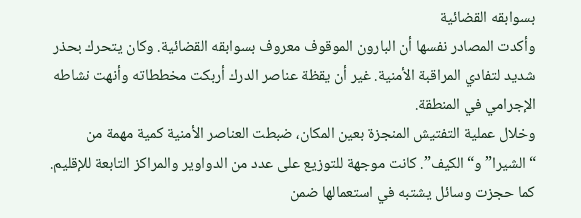بسوابقه القضائية
وأكدت المصادر نفسها أن البارون الموقوف معروف بسوابقه القضائية. وكان يتحرك بحذر شديد لتفادي المراقبة الأمنية. غير أن يقظة عناصر الدرك أربكت مخططاته وأنهت نشاطه الإجرامي في المنطقة.
وخلال عملية التفتيش المنجزة بعين المكان، ضبطت العناصر الأمنية كمية مهمة من “الشيرا” و“الكيف”. كانت موجهة للتوزيع على عدد من الدواوير والمراكز التابعة للإقليم. كما حجزت وسائل يشتبه في استعمالها ضمن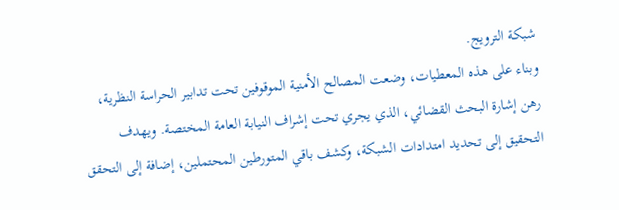شبكة الترويج.
وبناء على هذه المعطيات، وضعت المصالح الأمنية الموقوفين تحت تدابير الحراسة النظرية، رهن إشارة البحث القضائي، الذي يجري تحت إشراف النيابة العامة المختصة. ويهدف التحقيق إلى تحديد امتدادات الشبكة، وكشف باقي المتورطين المحتملين، إضافة إلى التحقق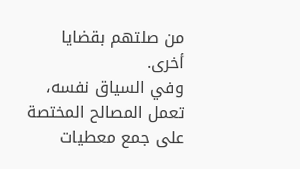من صلتهم بقضايا أخرى.
وفي السياق نفسه، تعمل المصالح المختصة على جمع معطيات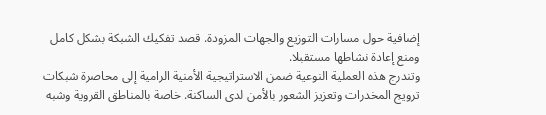إضافية حول مسارات التوزيع والجهات المزودة. قصد تفكيك الشبكة بشكل كامل ومنع إعادة نشاطها مستقبلا.
وتندرج هذه العملية النوعية ضمن الاستراتيجية الأمنية الرامية إلى محاصرة شبكات ترويج المخدرات وتعزيز الشعور بالأمن لدى الساكنة. خاصة بالمناطق القروية وشبه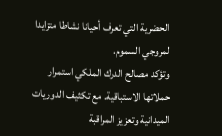الحضرية التي تعرف أحيانا نشاطا متزايدا لمروجي السموم.
وتؤكد مصالح الدرك الملكي استمرار حملاتها الاستباقية. مع تكثيف الدوريات الميدانية وتعزيز المراقبة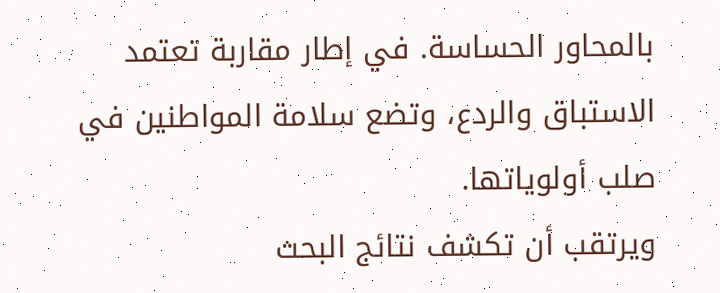بالمحاور الحساسة. في إطار مقاربة تعتمد الاستباق والردع، وتضع سلامة المواطنين في صلب أولوياتها.
ويرتقب أن تكشف نتائج البحث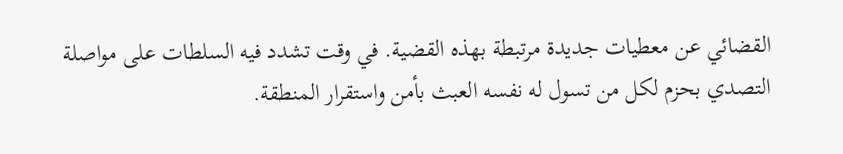القضائي عن معطيات جديدة مرتبطة بهذه القضية. في وقت تشدد فيه السلطات على مواصلة التصدي بحزم لكل من تسول له نفسه العبث بأمن واستقرار المنطقة.